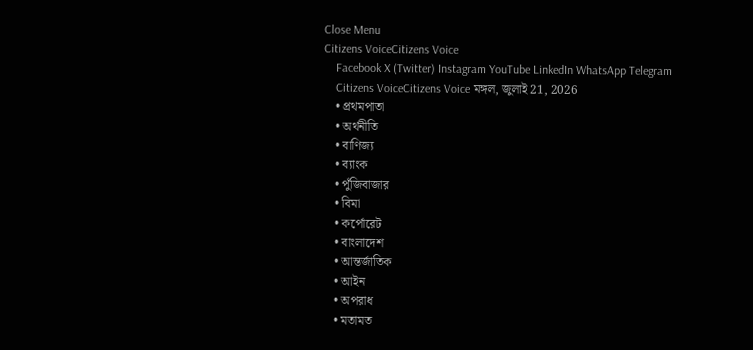Close Menu
Citizens VoiceCitizens Voice
    Facebook X (Twitter) Instagram YouTube LinkedIn WhatsApp Telegram
    Citizens VoiceCitizens Voice মঙ্গল, জুলাই 21, 2026
    • প্রথমপাতা
    • অর্থনীতি
    • বাণিজ্য
    • ব্যাংক
    • পুঁজিবাজার
    • বিমা
    • কর্পোরেট
    • বাংলাদেশ
    • আন্তর্জাতিক
    • আইন
    • অপরাধ
    • মতামত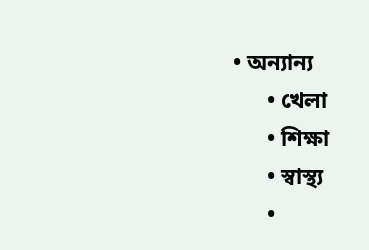• অন্যান্য
      • খেলা
      • শিক্ষা
      • স্বাস্থ্য
      •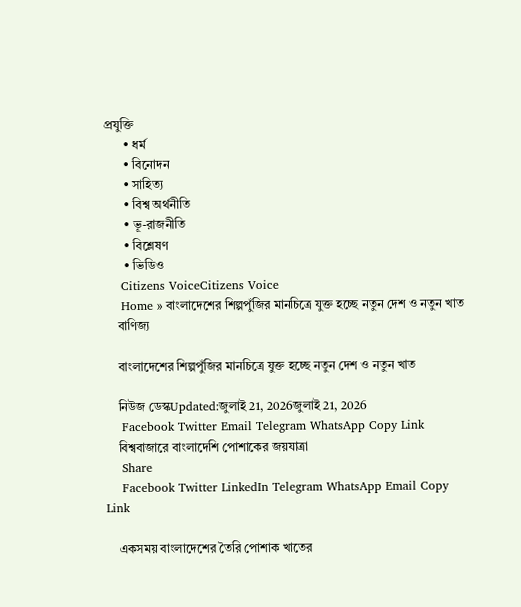প্রযুক্তি
      • ধর্ম
      • বিনোদন
      • সাহিত্য
      • বিশ্ব অর্থনীতি
      • ভূ-রাজনীতি
      • বিশ্লেষণ
      • ভিডিও
    Citizens VoiceCitizens Voice
    Home » বাংলাদেশের শিল্পপুঁজির মানচিত্রে যুক্ত হচ্ছে নতুন দেশ ও নতুন খাত
    বাণিজ্য

    বাংলাদেশের শিল্পপুঁজির মানচিত্রে যুক্ত হচ্ছে নতুন দেশ ও নতুন খাত

    নিউজ ডেস্কUpdated:জুলাই 21, 2026জুলাই 21, 2026
    Facebook Twitter Email Telegram WhatsApp Copy Link
    বিশ্ববাজারে বাংলাদেশি পোশাকের জয়যাত্রা
    Share
    Facebook Twitter LinkedIn Telegram WhatsApp Email Copy Link

    একসময় বাংলাদেশের তৈরি পোশাক খাতের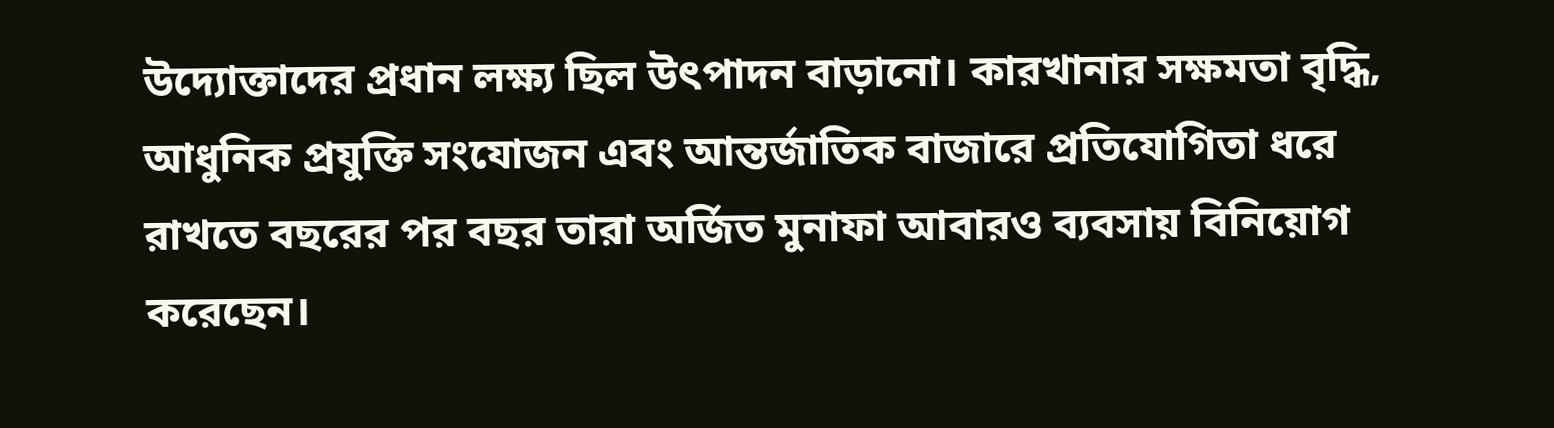উদ্যোক্তাদের প্রধান লক্ষ্য ছিল উৎপাদন বাড়ানো। কারখানার সক্ষমতা বৃদ্ধি, আধুনিক প্রযুক্তি সংযোজন এবং আন্তর্জাতিক বাজারে প্রতিযোগিতা ধরে রাখতে বছরের পর বছর তারা অর্জিত মুনাফা আবারও ব্যবসায় বিনিয়োগ করেছেন।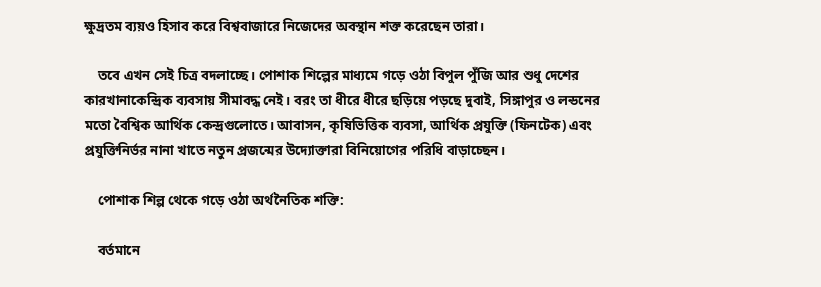ক্ষুদ্রতম ব্যয়ও হিসাব করে বিশ্ববাজারে নিজেদের অবস্থান শক্ত করেছেন তারা।

    তবে এখন সেই চিত্র বদলাচ্ছে। পোশাক শিল্পের মাধ্যমে গড়ে ওঠা বিপুল পুঁজি আর শুধু দেশের কারখানাকেন্দ্রিক ব্যবসায় সীমাবদ্ধ নেই। বরং তা ধীরে ধীরে ছড়িয়ে পড়ছে দুবাই, সিঙ্গাপুর ও লন্ডনের মতো বৈশ্বিক আর্থিক কেন্দ্রগুলোতে। আবাসন, কৃষিভিত্তিক ব্যবসা, আর্থিক প্রযুক্তি (ফিনটেক) এবং প্রযুক্তিনির্ভর নানা খাতে নতুন প্রজন্মের উদ্যোক্তারা বিনিয়োগের পরিধি বাড়াচ্ছেন।

    পোশাক শিল্প থেকে গড়ে ওঠা অর্থনৈতিক শক্তি:

    বর্তমানে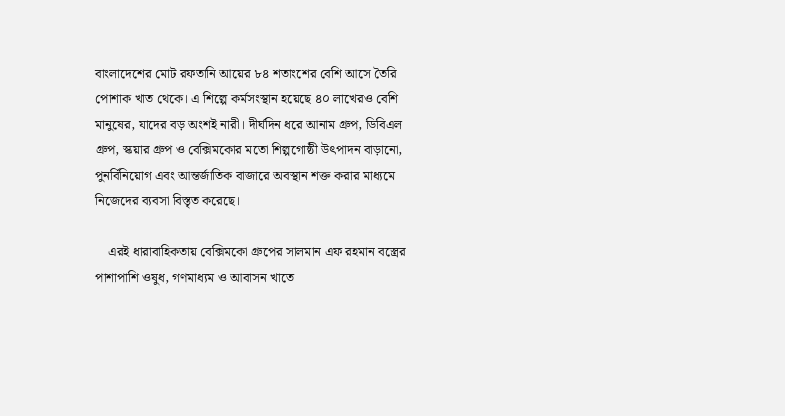বাংলাদেশের মোট রফতানি আয়ের ৮৪ শতাংশের বেশি আসে তৈরি পোশাক খাত থেকে। এ শিল্পে কর্মসংস্থান হয়েছে ৪০ লাখেরও বেশি মানুষের, যাদের বড় অংশই নারী। দীর্ঘদিন ধরে আনাম গ্রুপ, ডিবিএল গ্রুপ, স্কয়ার গ্রুপ ও বেক্সিমকোর মতো শিল্পগোষ্ঠী উৎপাদন বাড়ানো, পুনর্বিনিয়োগ এবং আন্তর্জাতিক বাজারে অবস্থান শক্ত করার মাধ্যমে নিজেদের ব্যবসা বিস্তৃত করেছে।

    এরই ধারাবাহিকতায় বেক্সিমকো গ্রুপের সালমান এফ রহমান বস্ত্রের পাশাপাশি ওষুধ, গণমাধ্যম ও আবাসন খাতে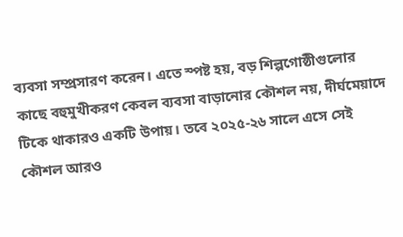ব্যবসা সম্প্রসারণ করেন। এতে স্পষ্ট হয়, বড় শিল্পগোষ্ঠীগুলোর কাছে বহুমুখীকরণ কেবল ব্যবসা বাড়ানোর কৌশল নয়, দীর্ঘমেয়াদে টিকে থাকারও একটি উপায়। তবে ২০২৫-২৬ সালে এসে সেই কৌশল আরও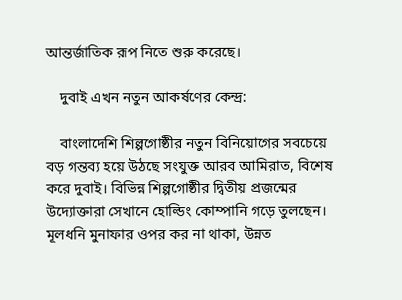আন্তর্জাতিক রূপ নিতে শুরু করেছে।

    দুবাই এখন নতুন আকর্ষণের কেন্দ্র:

    বাংলাদেশি শিল্পগোষ্ঠীর নতুন বিনিয়োগের সবচেয়ে বড় গন্তব্য হয়ে উঠছে সংযুক্ত আরব আমিরাত, বিশেষ করে দুবাই। বিভিন্ন শিল্পগোষ্ঠীর দ্বিতীয় প্রজন্মের উদ্যোক্তারা সেখানে হোল্ডিং কোম্পানি গড়ে তুলছেন। মূলধনি মুনাফার ওপর কর না থাকা, উন্নত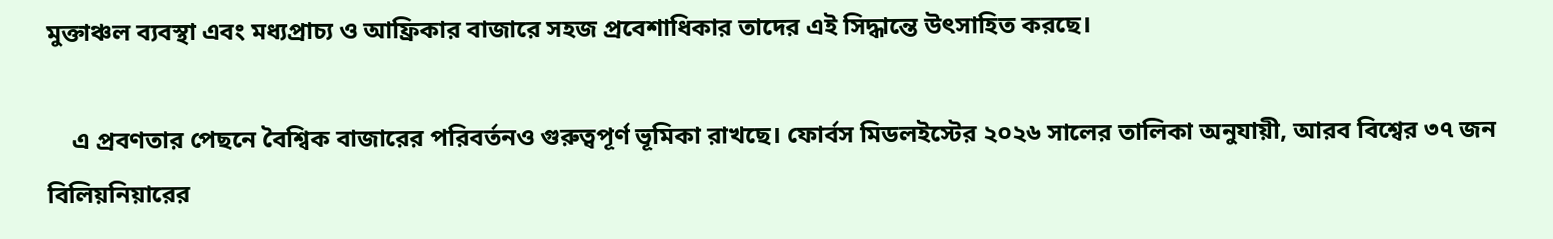মুক্তাঞ্চল ব্যবস্থা এবং মধ্যপ্রাচ্য ও আফ্রিকার বাজারে সহজ প্রবেশাধিকার তাদের এই সিদ্ধান্তে উৎসাহিত করছে।

    এ প্রবণতার পেছনে বৈশ্বিক বাজারের পরিবর্তনও গুরুত্বপূর্ণ ভূমিকা রাখছে। ফোর্বস মিডলইস্টের ২০২৬ সালের তালিকা অনুযায়ী, আরব বিশ্বের ৩৭ জন বিলিয়নিয়ারের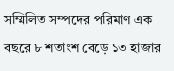সম্মিলিত সম্পদের পরিমাণ এক বছরে ৮ শতাংশ বেড়ে ১৩ হাজার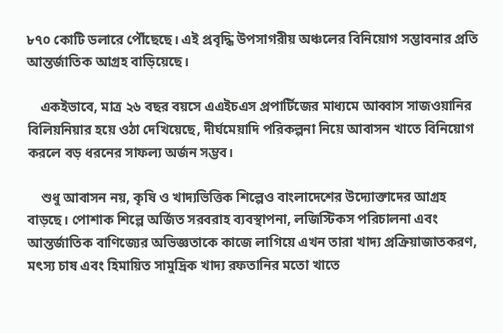৮৭০ কোটি ডলারে পৌঁছেছে। এই প্রবৃদ্ধি উপসাগরীয় অঞ্চলের বিনিয়োগ সম্ভাবনার প্রতি আন্তর্জাতিক আগ্রহ বাড়িয়েছে।

    একইভাবে, মাত্র ২৬ বছর বয়সে এএইচএস প্রপার্টিজের মাধ্যমে আব্বাস সাজওয়ানির বিলিয়নিয়ার হয়ে ওঠা দেখিয়েছে, দীর্ঘমেয়াদি পরিকল্পনা নিয়ে আবাসন খাতে বিনিয়োগ করলে বড় ধরনের সাফল্য অর্জন সম্ভব।

    শুধু আবাসন নয়, কৃষি ও খাদ্যভিত্তিক শিল্পেও বাংলাদেশের উদ্যোক্তাদের আগ্রহ বাড়ছে। পোশাক শিল্পে অর্জিত সরবরাহ ব্যবস্থাপনা, লজিস্টিকস পরিচালনা এবং আন্তর্জাতিক বাণিজ্যের অভিজ্ঞতাকে কাজে লাগিয়ে এখন তারা খাদ্য প্রক্রিয়াজাতকরণ, মৎস্য চাষ এবং হিমায়িত সামুদ্রিক খাদ্য রফতানির মতো খাতে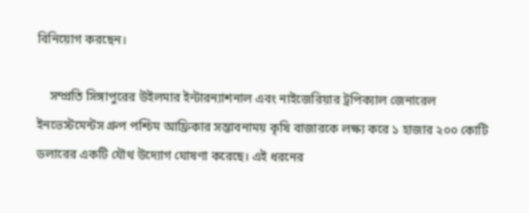বিনিয়োগ করছেন।

    সম্প্রতি সিঙ্গাপুরের উইলমার ইন্টারন্যাশনাল এবং নাইজেরিয়ার ট্রপিক্যাল জেনারেল ইনভেস্টমেন্টস গ্রুপ পশ্চিম আফ্রিকার সম্ভাবনাময় কৃষি বাজারকে লক্ষ্য করে ১ হাজার ২০০ কোটি ডলারের একটি যৌথ উদ্যোগ ঘোষণা করেছে। এই ধরনের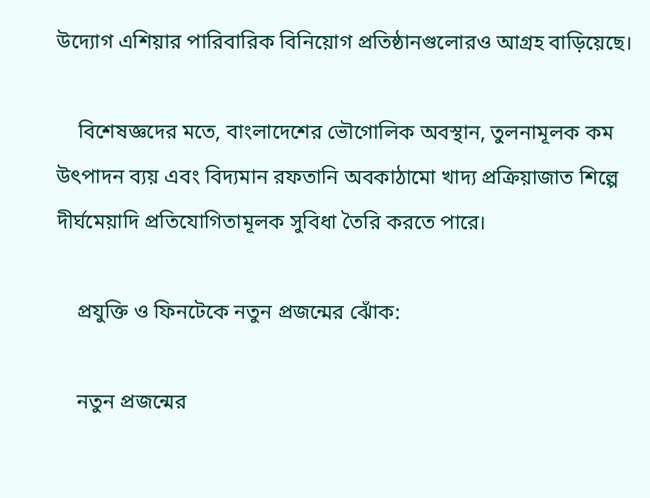উদ্যোগ এশিয়ার পারিবারিক বিনিয়োগ প্রতিষ্ঠানগুলোরও আগ্রহ বাড়িয়েছে।

    বিশেষজ্ঞদের মতে, বাংলাদেশের ভৌগোলিক অবস্থান, তুলনামূলক কম উৎপাদন ব্যয় এবং বিদ্যমান রফতানি অবকাঠামো খাদ্য প্রক্রিয়াজাত শিল্পে দীর্ঘমেয়াদি প্রতিযোগিতামূলক সুবিধা তৈরি করতে পারে।

    প্রযুক্তি ও ফিনটেকে নতুন প্রজন্মের ঝোঁক:

    নতুন প্রজন্মের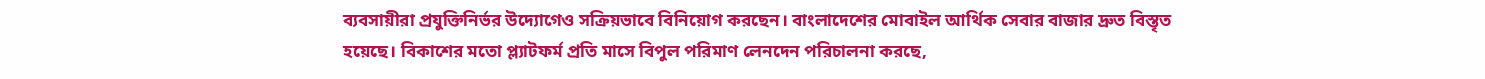ব্যবসায়ীরা প্রযুক্তিনির্ভর উদ্যোগেও সক্রিয়ভাবে বিনিয়োগ করছেন। বাংলাদেশের মোবাইল আর্থিক সেবার বাজার দ্রুত বিস্তৃত হয়েছে। বিকাশের মতো প্ল্যাটফর্ম প্রতি মাসে বিপুল পরিমাণ লেনদেন পরিচালনা করছে,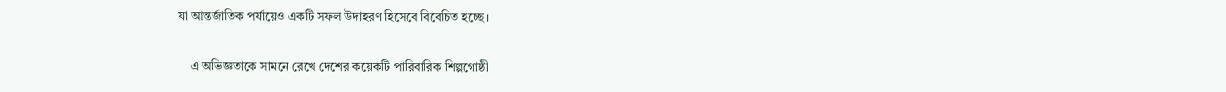যা আন্তর্জাতিক পর্যায়েও একটি সফল উদাহরণ হিসেবে বিবেচিত হচ্ছে।

    এ অভিজ্ঞতাকে সামনে রেখে দেশের কয়েকটি পারিবারিক শিল্পগোষ্ঠী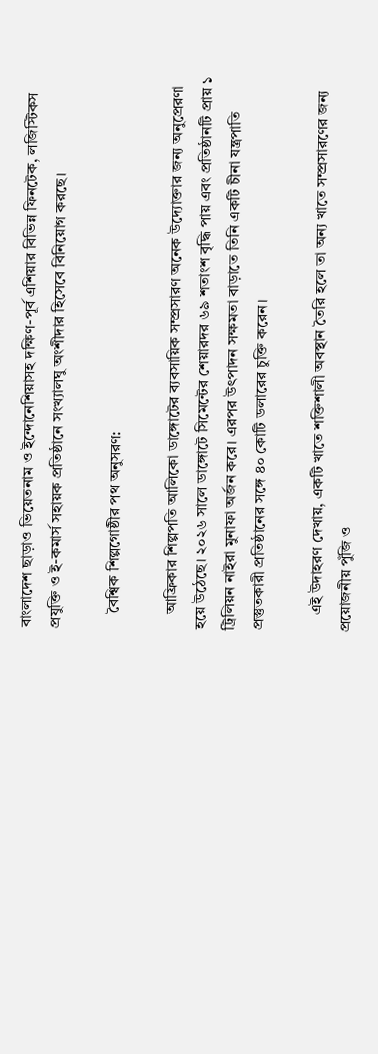বাংলাদেশ ছাড়াও ভিয়েতনাম ও ইন্দোনেশিয়াসহ দক্ষিণ-পূর্ব এশিয়ার বিভিন্ন ফিনটেক, লজিস্টিকস প্রযুক্তি ও ই-কমার্স সহায়ক প্রতিষ্ঠানে সংখ্যালঘু অংশীদার হিসেবে বিনিয়োগ করছে।

    বৈশ্বিক শিল্পগোষ্ঠীর পথ অনুসরণ:

    আফ্রিকার শিল্পপতি আলিকো ডাঙ্গোটের ব্যবসায়িক সম্প্রসারণ অনেক উদ্যোক্তার জন্য অনুপ্রেরণা হয়ে উঠেছে। ২০২৬ সালে ডাঙ্গোটে সিমেন্টের শেয়ারদর ৬৯ শতাংশ বৃদ্ধি পায় এবং প্রতিষ্ঠানটি প্রায় ১ ট্রিলিয়ন নাইরা মুনাফা অর্জন করে। এরপর উৎপাদন সক্ষমতা বাড়াতে তিনি একটি চীনা যন্ত্রপাতি প্রস্তুতকারী প্রতিষ্ঠানের সঙ্গে ৪০ কোটি ডলারের চুক্তি করেন।

    এই উদাহরণ দেখায়, একটি খাতে শক্তিশালী অবস্থান তৈরি হলে তা অন্য খাতে সম্প্রসারণের জন্য প্রয়োজনীয় পুঁজি ও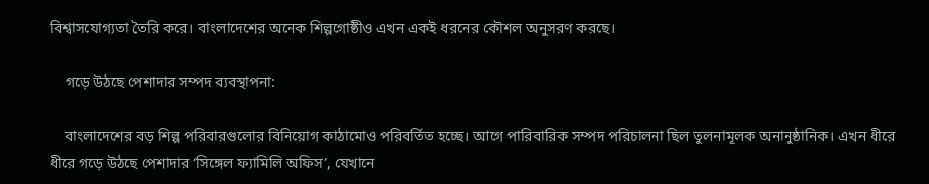বিশ্বাসযোগ্যতা তৈরি করে। বাংলাদেশের অনেক শিল্পগোষ্ঠীও এখন একই ধরনের কৌশল অনুসরণ করছে।

    গড়ে উঠছে পেশাদার সম্পদ ব্যবস্থাপনা:

    বাংলাদেশের বড় শিল্প পরিবারগুলোর বিনিয়োগ কাঠামোও পরিবর্তিত হচ্ছে। আগে পারিবারিক সম্পদ পরিচালনা ছিল তুলনামূলক অনানুষ্ঠানিক। এখন ধীরে ধীরে গড়ে উঠছে পেশাদার ‘সিঙ্গেল ফ্যামিলি অফিস’, যেখানে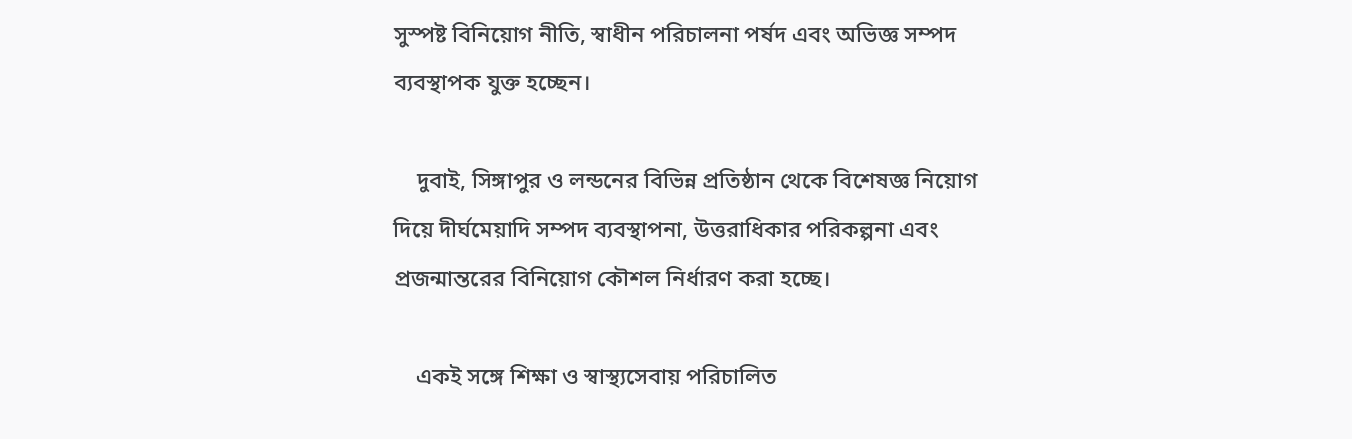সুস্পষ্ট বিনিয়োগ নীতি, স্বাধীন পরিচালনা পর্ষদ এবং অভিজ্ঞ সম্পদ ব্যবস্থাপক যুক্ত হচ্ছেন।

    দুবাই, সিঙ্গাপুর ও লন্ডনের বিভিন্ন প্রতিষ্ঠান থেকে বিশেষজ্ঞ নিয়োগ দিয়ে দীর্ঘমেয়াদি সম্পদ ব্যবস্থাপনা, উত্তরাধিকার পরিকল্পনা এবং প্রজন্মান্তরের বিনিয়োগ কৌশল নির্ধারণ করা হচ্ছে।

    একই সঙ্গে শিক্ষা ও স্বাস্থ্যসেবায় পরিচালিত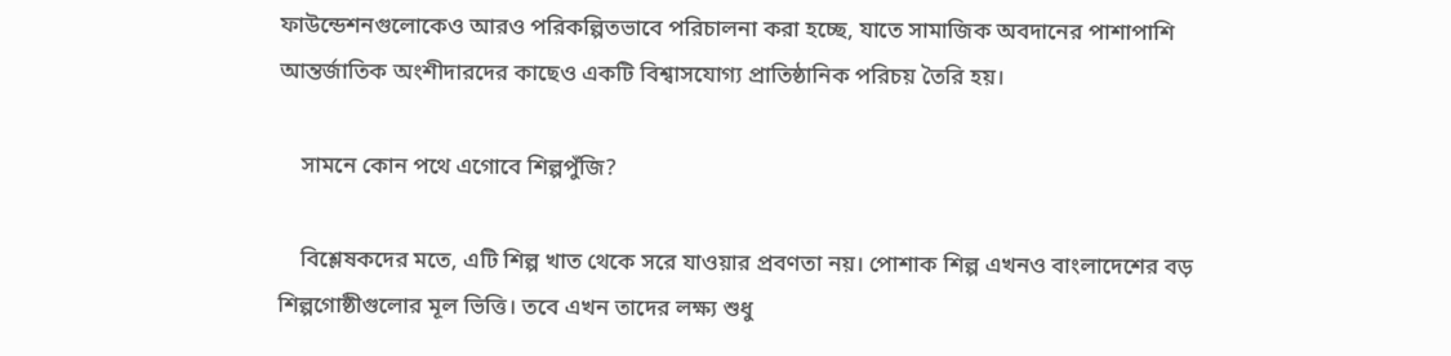ফাউন্ডেশনগুলোকেও আরও পরিকল্পিতভাবে পরিচালনা করা হচ্ছে, যাতে সামাজিক অবদানের পাশাপাশি আন্তর্জাতিক অংশীদারদের কাছেও একটি বিশ্বাসযোগ্য প্রাতিষ্ঠানিক পরিচয় তৈরি হয়।

    সামনে কোন পথে এগোবে শিল্পপুঁজি?

    বিশ্লেষকদের মতে, এটি শিল্প খাত থেকে সরে যাওয়ার প্রবণতা নয়। পোশাক শিল্প এখনও বাংলাদেশের বড় শিল্পগোষ্ঠীগুলোর মূল ভিত্তি। তবে এখন তাদের লক্ষ্য শুধু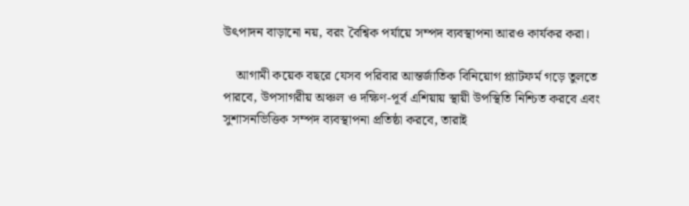উৎপাদন বাড়ানো নয়, বরং বৈশ্বিক পর্যায়ে সম্পদ ব্যবস্থাপনা আরও কার্যকর করা।

    আগামী কয়েক বছরে যেসব পরিবার আন্তর্জাতিক বিনিয়োগ প্ল্যাটফর্ম গড়ে তুলতে পারবে, উপসাগরীয় অঞ্চল ও দক্ষিণ-পূর্ব এশিয়ায় স্থায়ী উপস্থিতি নিশ্চিত করবে এবং সুশাসনভিত্তিক সম্পদ ব্যবস্থাপনা প্রতিষ্ঠা করবে, তারাই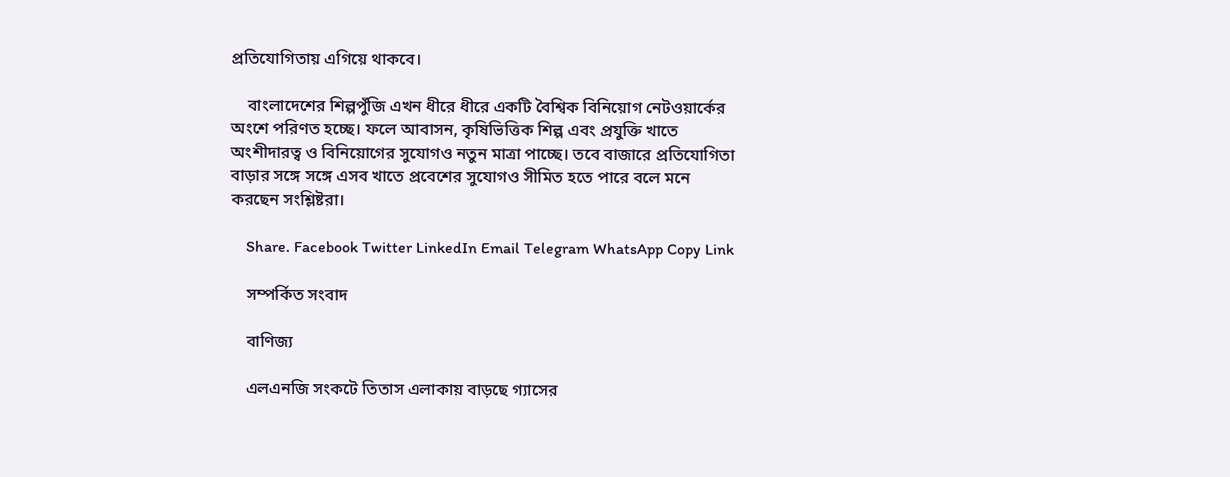প্রতিযোগিতায় এগিয়ে থাকবে।

    বাংলাদেশের শিল্পপুঁজি এখন ধীরে ধীরে একটি বৈশ্বিক বিনিয়োগ নেটওয়ার্কের অংশে পরিণত হচ্ছে। ফলে আবাসন, কৃষিভিত্তিক শিল্প এবং প্রযুক্তি খাতে অংশীদারত্ব ও বিনিয়োগের সুযোগও নতুন মাত্রা পাচ্ছে। তবে বাজারে প্রতিযোগিতা বাড়ার সঙ্গে সঙ্গে এসব খাতে প্রবেশের সুযোগও সীমিত হতে পারে বলে মনে করছেন সংশ্লিষ্টরা।

    Share. Facebook Twitter LinkedIn Email Telegram WhatsApp Copy Link

    সম্পর্কিত সংবাদ

    বাণিজ্য

    এলএনজি সংকটে তিতাস এলাকায় বাড়ছে গ্যাসের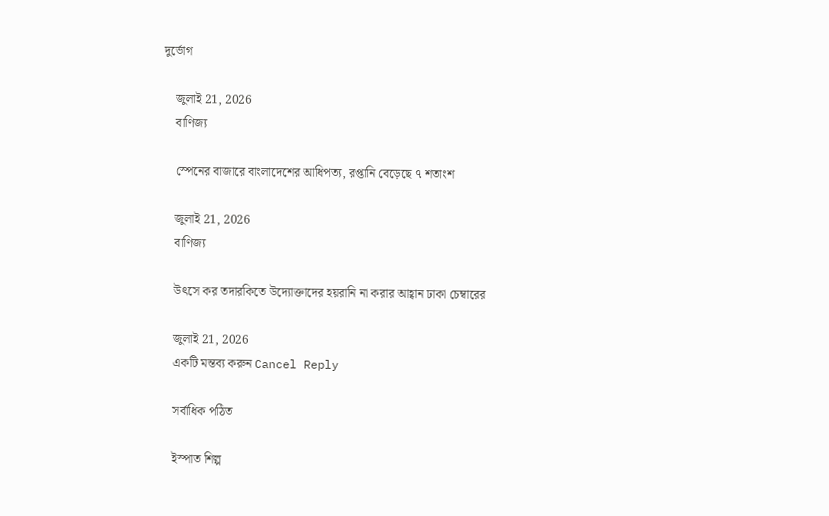দুর্ভোগ

    জুলাই 21, 2026
    বাণিজ্য

    স্পেনের বাজারে বাংলাদেশের আধিপত্য, রপ্তানি বেড়েছে ৭ শতাংশ

    জুলাই 21, 2026
    বাণিজ্য

    উৎসে কর তদারকিতে উদ্যোক্তাদের হয়রানি না করার আহ্বান ঢাকা চেম্বারের

    জুলাই 21, 2026
    একটি মন্তব্য করুন Cancel Reply

    সর্বাধিক পঠিত

    ইস্পাত শিল্প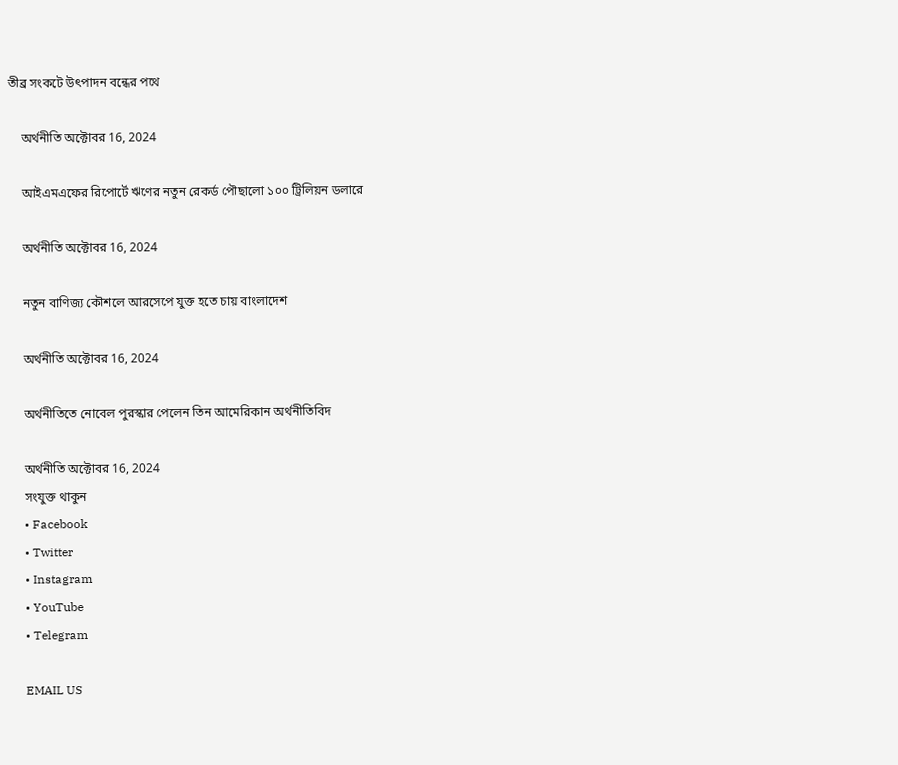তীব্র সংকটে উৎপাদন বন্ধের পথে

    অর্থনীতি অক্টোবর 16, 2024

    আইএমএফের রিপোর্টে ঋণের নতুন রেকর্ড পৌছালো ১০০ ট্রিলিয়ন ডলারে

    অর্থনীতি অক্টোবর 16, 2024

    নতুন বাণিজ্য কৌশলে আরসেপে যুক্ত হতে চায় বাংলাদেশ

    অর্থনীতি অক্টোবর 16, 2024

    অর্থনীতিতে নোবেল পুরস্কার পেলেন তিন আমেরিকান অর্থনীতিবিদ

    অর্থনীতি অক্টোবর 16, 2024
    সংযুক্ত থাকুন
    • Facebook
    • Twitter
    • Instagram
    • YouTube
    • Telegram

    EMAIL US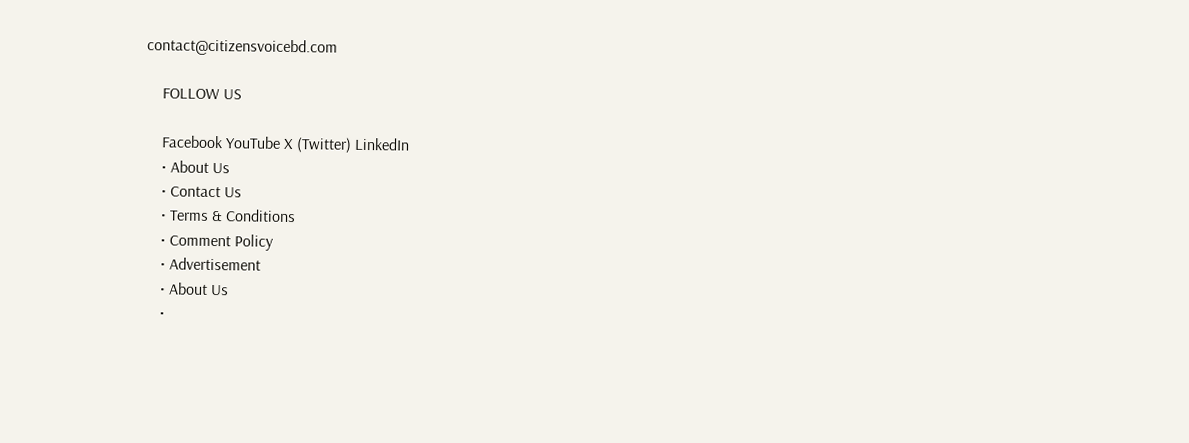contact@citizensvoicebd.com

    FOLLOW US

    Facebook YouTube X (Twitter) LinkedIn
    • About Us
    • Contact Us
    • Terms & Conditions
    • Comment Policy
    • Advertisement
    • About Us
    •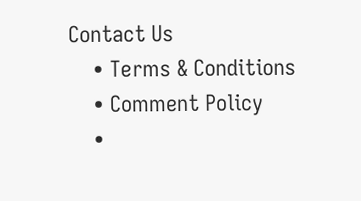Contact Us
    • Terms & Conditions
    • Comment Policy
    •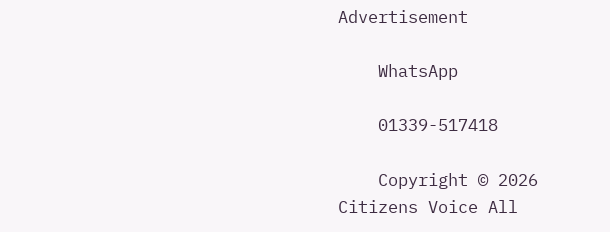Advertisement

    WhatsApp

    01339-517418

    Copyright © 2026 Citizens Voice All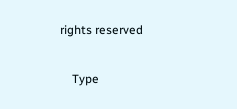rights reserved

    Type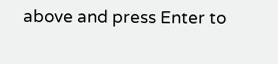above and press Enter to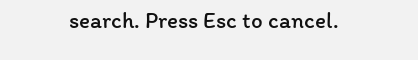search. Press Esc to cancel.